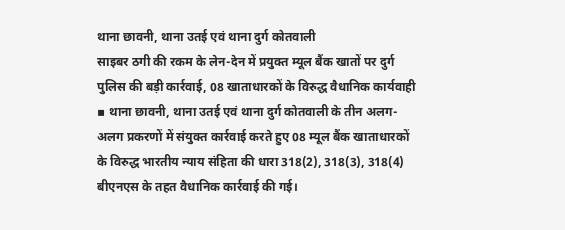थाना छावनी, थाना उतई एवं थाना दुर्ग कोतवाली
साइबर ठगी की रकम के लेन-देन में प्रयुक्त म्यूल बैंक खातों पर दुर्ग पुलिस की बड़ी कार्रवाई, 08 खाताधारकों के विरुद्ध वैधानिक कार्यवाही
▪ थाना छावनी, थाना उतई एवं थाना दुर्ग कोतवाली के तीन अलग-अलग प्रकरणों में संयुक्त कार्रवाई करते हुए 08 म्यूल बैंक खाताधारकों के विरुद्ध भारतीय न्याय संहिता की धारा 318(2), 318(3), 318(4) बीएनएस के तहत वैधानिक कार्रवाई की गई।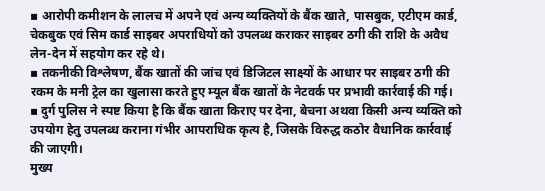▪ आरोपी कमीशन के लालच में अपने एवं अन्य व्यक्तियों के बैंक खाते, पासबुक, एटीएम कार्ड, चेकबुक एवं सिम कार्ड साइबर अपराधियों को उपलब्ध कराकर साइबर ठगी की राशि के अवैध लेन-देन में सहयोग कर रहे थे।
▪ तकनीकी विश्लेषण, बैंक खातों की जांच एवं डिजिटल साक्ष्यों के आधार पर साइबर ठगी की रकम के मनी ट्रेल का खुलासा करते हुए म्यूल बैंक खातों के नेटवर्क पर प्रभावी कार्रवाई की गई।
▪ दुर्ग पुलिस ने स्पष्ट किया है कि बैंक खाता किराए पर देना, बेचना अथवा किसी अन्य व्यक्ति को उपयोग हेतु उपलब्ध कराना गंभीर आपराधिक कृत्य है, जिसके विरुद्ध कठोर वैधानिक कार्रवाई की जाएगी।
मुख्य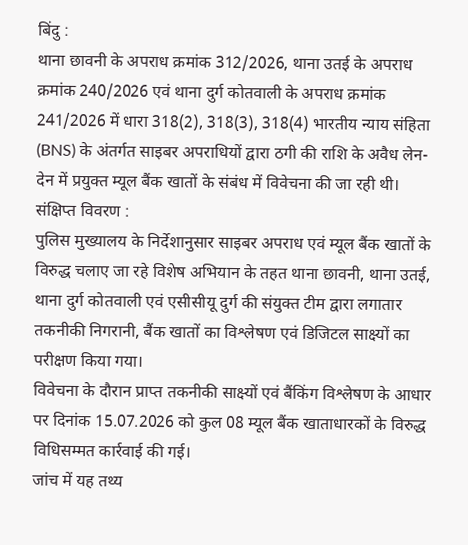बिंदु :
थाना छावनी के अपराध क्रमांक 312/2026, थाना उतई के अपराध क्रमांक 240/2026 एवं थाना दुर्ग कोतवाली के अपराध क्रमांक 241/2026 में धारा 318(2), 318(3), 318(4) भारतीय न्याय संहिता (BNS) के अंतर्गत साइबर अपराधियों द्वारा ठगी की राशि के अवैध लेन-देन में प्रयुक्त म्यूल बैंक खातों के संबंध में विवेचना की जा रही थी।
संक्षिप्त विवरण :
पुलिस मुख्यालय के निर्देशानुसार साइबर अपराध एवं म्यूल बैंक खातों के विरुद्ध चलाए जा रहे विशेष अभियान के तहत थाना छावनी, थाना उतई, थाना दुर्ग कोतवाली एवं एसीसीयू दुर्ग की संयुक्त टीम द्वारा लगातार तकनीकी निगरानी, बैंक खातों का विश्लेषण एवं डिजिटल साक्ष्यों का परीक्षण किया गया।
विवेचना के दौरान प्राप्त तकनीकी साक्ष्यों एवं बैंकिंग विश्लेषण के आधार पर दिनांक 15.07.2026 को कुल 08 म्यूल बैंक खाताधारकों के विरुद्ध विधिसम्मत कार्रवाई की गई।
जांच में यह तथ्य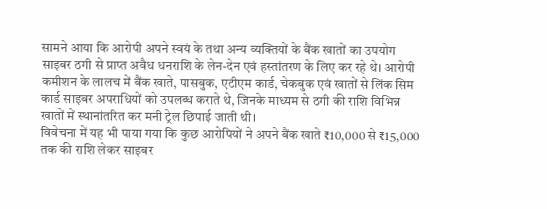सामने आया कि आरोपी अपने स्वयं के तथा अन्य व्यक्तियों के बैंक खातों का उपयोग साइबर ठगी से प्राप्त अवैध धनराशि के लेन-देन एवं हस्तांतरण के लिए कर रहे थे। आरोपी कमीशन के लालच में बैंक खाते, पासबुक, एटीएम कार्ड, चेकबुक एवं खातों से लिंक सिम कार्ड साइबर अपराधियों को उपलब्ध कराते थे, जिनके माध्यम से ठगी की राशि विभिन्न खातों में स्थानांतरित कर मनी ट्रेल छिपाई जाती थी।
विवेचना में यह भी पाया गया कि कुछ आरोपियों ने अपने बैंक खाते ₹10,000 से ₹15,000 तक की राशि लेकर साइबर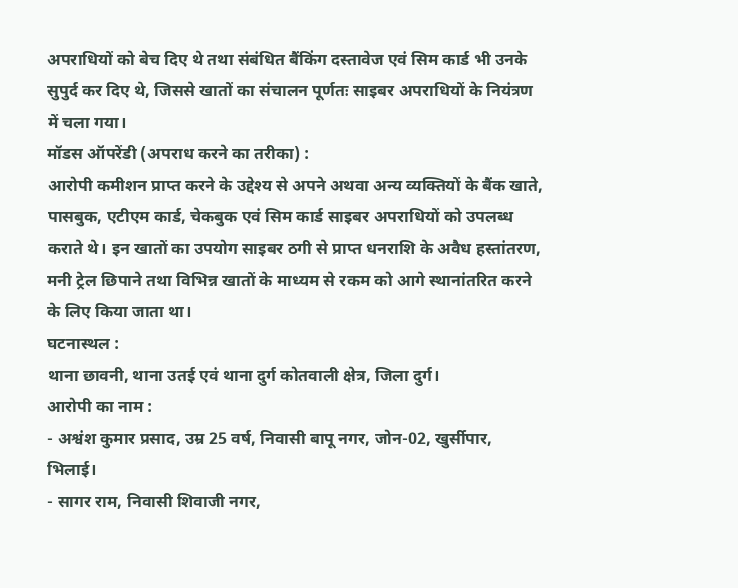अपराधियों को बेच दिए थे तथा संबंधित बैंकिंग दस्तावेज एवं सिम कार्ड भी उनके सुपुर्द कर दिए थे, जिससे खातों का संचालन पूर्णतः साइबर अपराधियों के नियंत्रण में चला गया।
मॉडस ऑपरेंडी (अपराध करने का तरीका) :
आरोपी कमीशन प्राप्त करने के उद्देश्य से अपने अथवा अन्य व्यक्तियों के बैंक खाते, पासबुक, एटीएम कार्ड, चेकबुक एवं सिम कार्ड साइबर अपराधियों को उपलब्ध कराते थे। इन खातों का उपयोग साइबर ठगी से प्राप्त धनराशि के अवैध हस्तांतरण, मनी ट्रेल छिपाने तथा विभिन्न खातों के माध्यम से रकम को आगे स्थानांतरित करने के लिए किया जाता था।
घटनास्थल :
थाना छावनी, थाना उतई एवं थाना दुर्ग कोतवाली क्षेत्र, जिला दुर्ग।
आरोपी का नाम :
- अश्वंश कुमार प्रसाद, उम्र 25 वर्ष, निवासी बापू नगर, जोन-02, खुर्सीपार, भिलाई।
- सागर राम, निवासी शिवाजी नगर,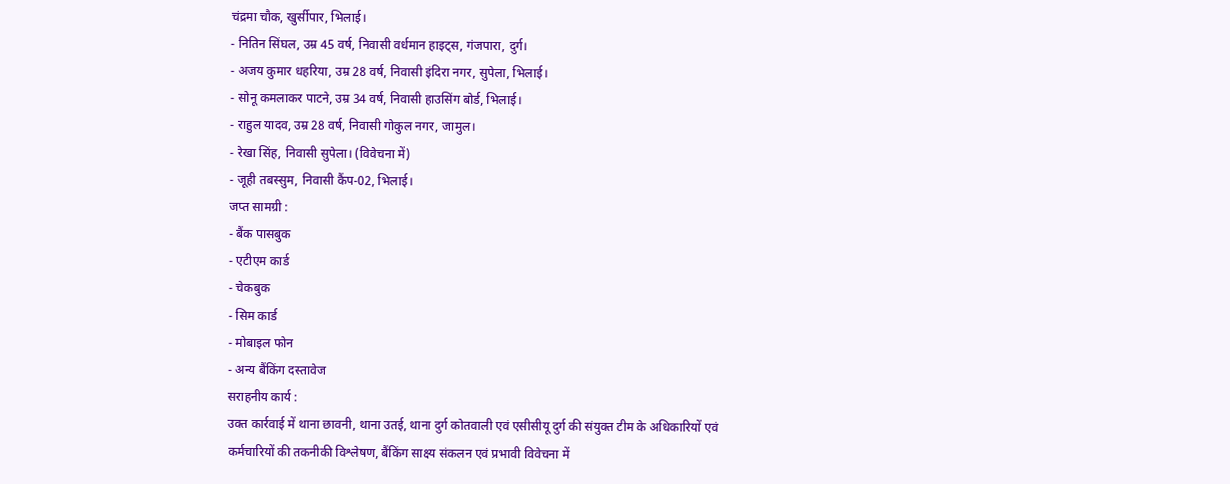चंद्रमा चौक, खुर्सीपार, भिलाई।
- नितिन सिंघल, उम्र 45 वर्ष, निवासी वर्धमान हाइट्स, गंजपारा, दुर्ग।
- अजय कुमार धहरिया, उम्र 28 वर्ष, निवासी इंदिरा नगर, सुपेला, भिलाई।
- सोनू कमलाकर पाटने, उम्र 34 वर्ष, निवासी हाउसिंग बोर्ड, भिलाई।
- राहुल यादव, उम्र 28 वर्ष, निवासी गोकुल नगर, जामुल।
- रेखा सिंह, निवासी सुपेला। (विवेचना में)
- जूही तबस्सुम, निवासी कैंप-02, भिलाई।
जप्त सामग्री :
- बैंक पासबुक
- एटीएम कार्ड
- चेकबुक
- सिम कार्ड
- मोबाइल फोन
- अन्य बैंकिंग दस्तावेज
सराहनीय कार्य :
उक्त कार्रवाई में थाना छावनी, थाना उतई, थाना दुर्ग कोतवाली एवं एसीसीयू दुर्ग की संयुक्त टीम के अधिकारियों एवं कर्मचारियों की तकनीकी विश्लेषण, बैंकिंग साक्ष्य संकलन एवं प्रभावी विवेचना में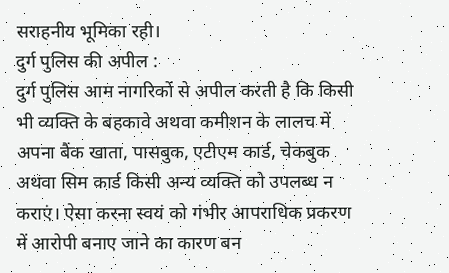सराहनीय भूमिका रही।
दुर्ग पुलिस की अपील :
दुर्ग पुलिस आम नागरिकों से अपील करती है कि किसी भी व्यक्ति के बहकावे अथवा कमीशन के लालच में अपना बैंक खाता, पासबुक, एटीएम कार्ड, चेकबुक अथवा सिम कार्ड किसी अन्य व्यक्ति को उपलब्ध न कराएं। ऐसा करना स्वयं को गंभीर आपराधिक प्रकरण में आरोपी बनाए जाने का कारण बन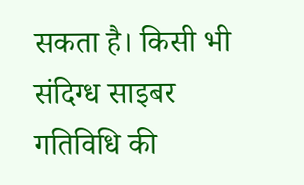सकता है। किसी भी संदिग्ध साइबर गतिविधि की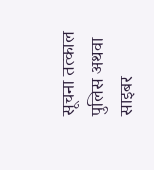सूचना तत्काल पुलिस अथवा साइबर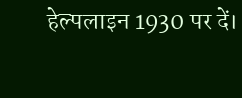हेल्पलाइन 1930 पर दें।